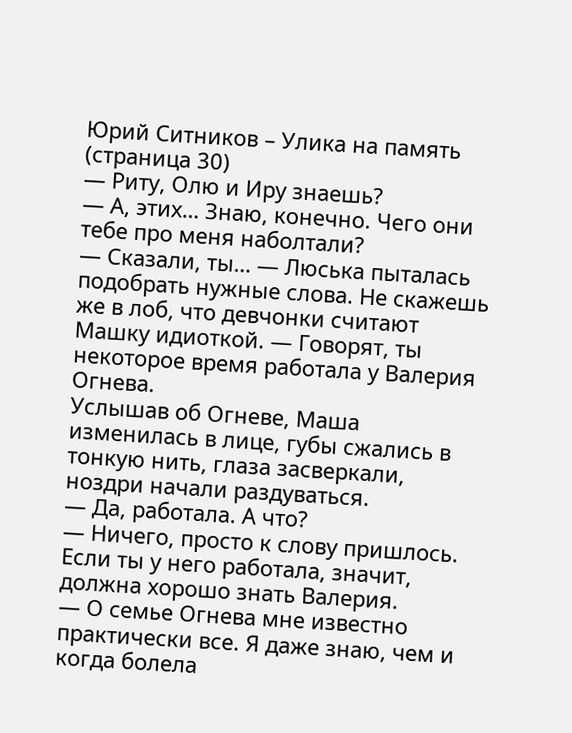Юрий Ситников – Улика на память (страница 30)
— Риту, Олю и Иру знаешь?
— А, этих… Знаю, конечно. Чего они тебе про меня наболтали?
— Сказали, ты… — Люська пыталась подобрать нужные слова. Не скажешь же в лоб, что девчонки считают Машку идиоткой. — Говорят, ты некоторое время работала у Валерия Огнева.
Услышав об Огневе, Маша изменилась в лице, губы сжались в тонкую нить, глаза засверкали, ноздри начали раздуваться.
— Да, работала. А что?
— Ничего, просто к слову пришлось. Если ты у него работала, значит, должна хорошо знать Валерия.
— О семье Огнева мне известно практически все. Я даже знаю, чем и когда болела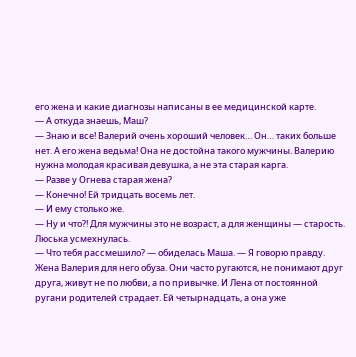его жена и какие диагнозы написаны в ее медицинской карте.
— А откуда знаешь, Маш?
— Знаю и все! Валерий очень хороший человек… Он… таких больше нет. А его жена ведьма! Она не достойна такого мужчины. Валерию нужна молодая красивая девушка, а не эта старая карга.
— Разве у Огнева старая жена?
— Конечно! Ей тридцать восемь лет.
— И ему столько же.
— Ну и что?! Для мужчины это не возраст, а для женщины — старость.
Люська усмехнулась.
— Что тебя рассмешило? — обиделась Маша. — Я говорю правду. Жена Валерия для него обуза. Они часто ругаются, не понимают друг друга, живут не по любви, а по привычке. И Лена от постоянной ругани родителей страдает. Ей четырнадцать, а она уже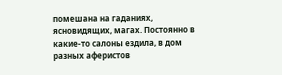помешана на гаданиях, ясновидящих, магах. Постоянно в какие-то салоны ездила, в дом разных аферистов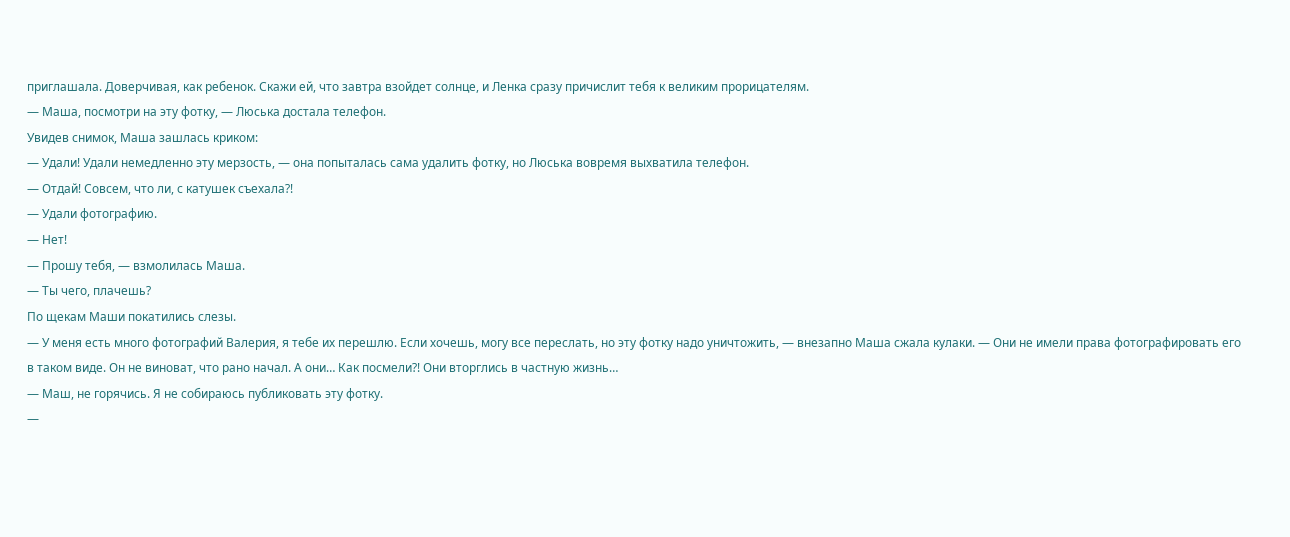приглашала. Доверчивая, как ребенок. Скажи ей, что завтра взойдет солнце, и Ленка сразу причислит тебя к великим прорицателям.
— Маша, посмотри на эту фотку, — Люська достала телефон.
Увидев снимок, Маша зашлась криком:
— Удали! Удали немедленно эту мерзость, — она попыталась сама удалить фотку, но Люська вовремя выхватила телефон.
— Отдай! Совсем, что ли, с катушек съехала?!
— Удали фотографию.
— Нет!
— Прошу тебя, — взмолилась Маша.
— Ты чего, плачешь?
По щекам Маши покатились слезы.
— У меня есть много фотографий Валерия, я тебе их перешлю. Если хочешь, могу все переслать, но эту фотку надо уничтожить, — внезапно Маша сжала кулаки. — Они не имели права фотографировать его в таком виде. Он не виноват, что рано начал. А они… Как посмели?! Они вторглись в частную жизнь…
— Маш, не горячись. Я не собираюсь публиковать эту фотку.
—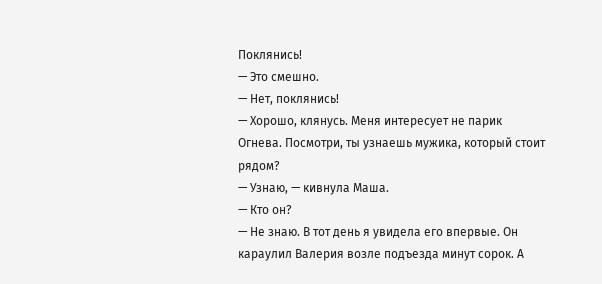Поклянись!
— Это смешно.
— Нет, поклянись!
— Хорошо, клянусь. Меня интересует не парик Огнева. Посмотри, ты узнаешь мужика, который стоит рядом?
— Узнаю, — кивнула Маша.
— Кто он?
— Не знаю. В тот день я увидела его впервые. Он караулил Валерия возле подъезда минут сорок. А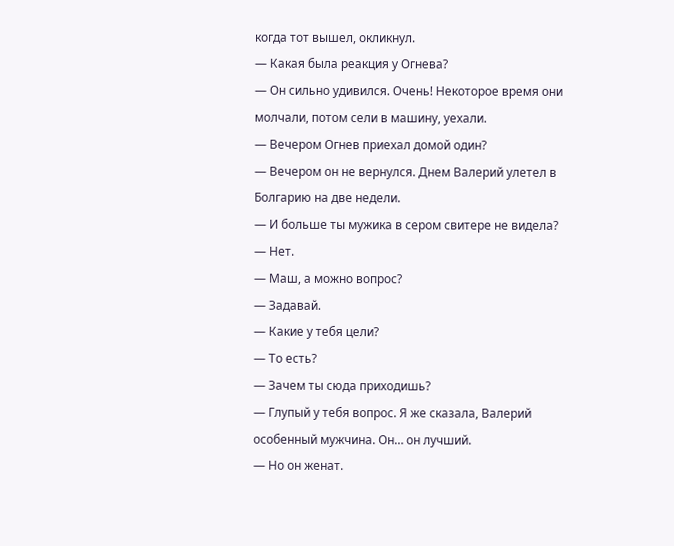когда тот вышел, окликнул.
— Какая была реакция у Огнева?
— Он сильно удивился. Очень! Некоторое время они молчали, потом сели в машину, уехали.
— Вечером Огнев приехал домой один?
— Вечером он не вернулся. Днем Валерий улетел в Болгарию на две недели.
— И больше ты мужика в сером свитере не видела?
— Нет.
— Маш, а можно вопрос?
— Задавай.
— Какие у тебя цели?
— То есть?
— Зачем ты сюда приходишь?
— Глупый у тебя вопрос. Я же сказала, Валерий особенный мужчина. Он… он лучший.
— Но он женат.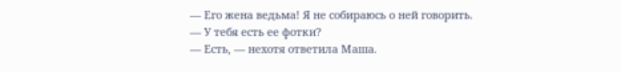— Его жена ведьма! Я не собираюсь о ней говорить.
— У тебя есть ее фотки?
— Есть, — нехотя ответила Маша.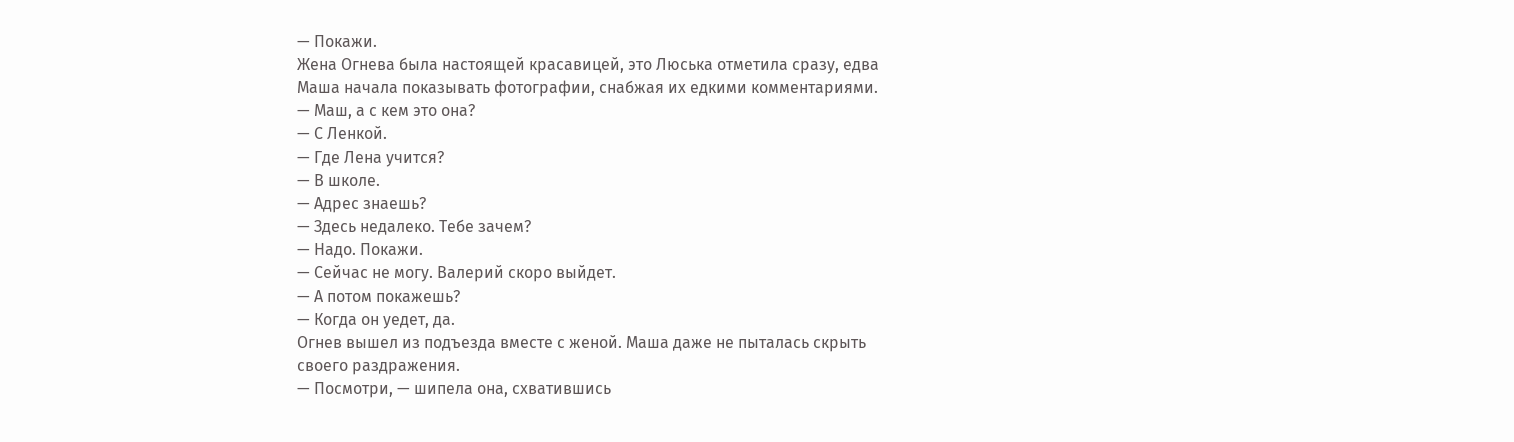— Покажи.
Жена Огнева была настоящей красавицей, это Люська отметила сразу, едва Маша начала показывать фотографии, снабжая их едкими комментариями.
— Маш, а с кем это она?
— С Ленкой.
— Где Лена учится?
— В школе.
— Адрес знаешь?
— Здесь недалеко. Тебе зачем?
— Надо. Покажи.
— Сейчас не могу. Валерий скоро выйдет.
— А потом покажешь?
— Когда он уедет, да.
Огнев вышел из подъезда вместе с женой. Маша даже не пыталась скрыть своего раздражения.
— Посмотри, — шипела она, схватившись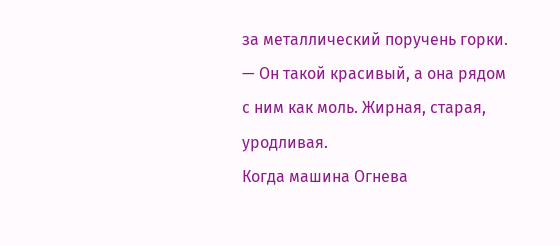за металлический поручень горки. — Он такой красивый, а она рядом с ним как моль. Жирная, старая, уродливая.
Когда машина Огнева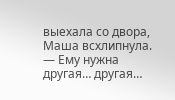выехала со двора, Маша всхлипнула.
— Ему нужна другая… другая…